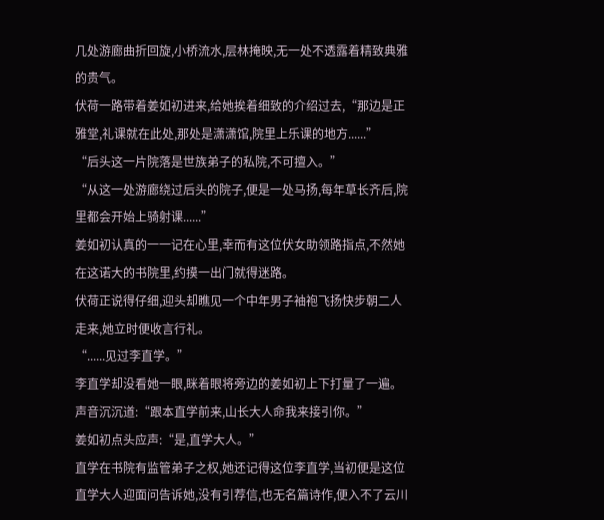几处游廊曲折回旋,小桥流水,层林掩映,无一处不透露着精致典雅的贵气。
伏荷一路带着姜如初进来,给她挨着细致的介绍过去,“那边是正雅堂,礼课就在此处,那处是潇潇馆,院里上乐课的地方......”
“后头这一片院落是世族弟子的私院,不可擅入。”
“从这一处游廊绕过后头的院子,便是一处马扬,每年草长齐后,院里都会开始上骑射课......”
姜如初认真的一一记在心里,幸而有这位伏女助领路指点,不然她在这诺大的书院里,约摸一出门就得迷路。
伏荷正说得仔细,迎头却瞧见一个中年男子袖袍飞扬快步朝二人走来,她立时便收言行礼。
“......见过李直学。”
李直学却没看她一眼,眯着眼将旁边的姜如初上下打量了一遍。
声音沉沉道:“跟本直学前来,山长大人命我来接引你。”
姜如初点头应声:“是,直学大人。”
直学在书院有监管弟子之权,她还记得这位李直学,当初便是这位直学大人迎面问告诉她,没有引荐信,也无名篇诗作,便入不了云川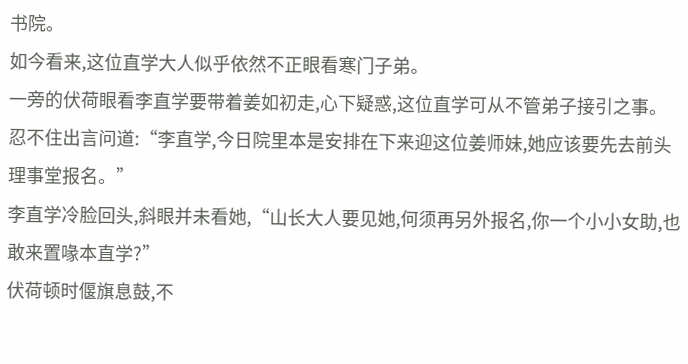书院。
如今看来,这位直学大人似乎依然不正眼看寒门子弟。
一旁的伏荷眼看李直学要带着姜如初走,心下疑惑,这位直学可从不管弟子接引之事。
忍不住出言问道:“李直学,今日院里本是安排在下来迎这位姜师妹,她应该要先去前头理事堂报名。”
李直学冷脸回头,斜眼并未看她,“山长大人要见她,何须再另外报名,你一个小小女助,也敢来置喙本直学?”
伏荷顿时偃旗息鼓,不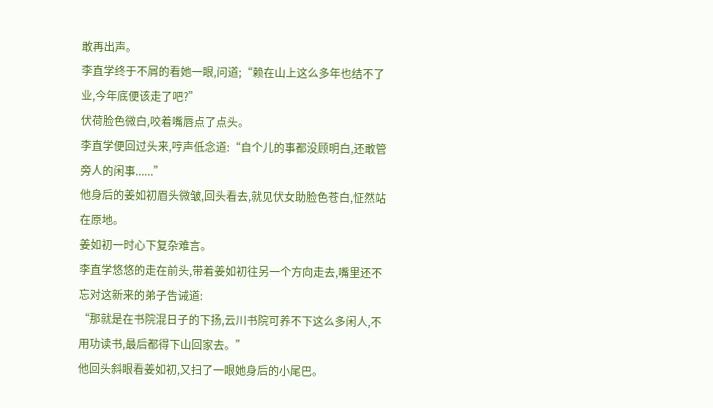敢再出声。
李直学终于不屑的看她一眼,问道;“赖在山上这么多年也结不了业,今年底便该走了吧?”
伏荷脸色微白,咬着嘴唇点了点头。
李直学便回过头来,哼声低念道:“自个儿的事都没顾明白,还敢管旁人的闲事......”
他身后的姜如初眉头微皱,回头看去,就见伏女助脸色苍白,怔然站在原地。
姜如初一时心下复杂难言。
李直学悠悠的走在前头,带着姜如初往另一个方向走去,嘴里还不忘对这新来的弟子告诫道:
“那就是在书院混日子的下扬,云川书院可养不下这么多闲人,不用功读书,最后都得下山回家去。”
他回头斜眼看姜如初,又扫了一眼她身后的小尾巴。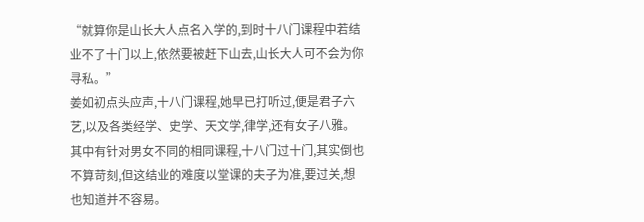“就算你是山长大人点名入学的,到时十八门课程中若结业不了十门以上,依然要被赶下山去,山长大人可不会为你寻私。”
姜如初点头应声,十八门课程,她早已打听过,便是君子六艺,以及各类经学、史学、天文学,律学,还有女子八雅。
其中有针对男女不同的相同课程,十八门过十门,其实倒也不算苛刻,但这结业的难度以堂课的夫子为准,要过关,想也知道并不容易。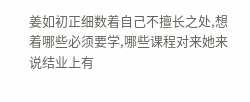姜如初正细数着自己不擅长之处,想着哪些必须要学,哪些课程对来她来说结业上有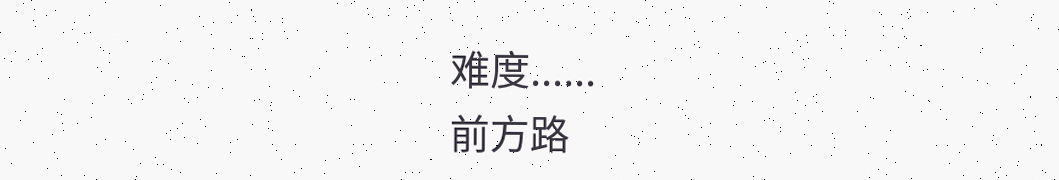难度......
前方路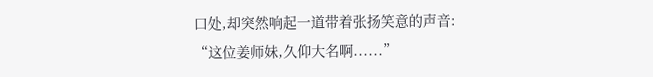口处,却突然响起一道带着张扬笑意的声音:
“这位姜师妹,久仰大名啊......”